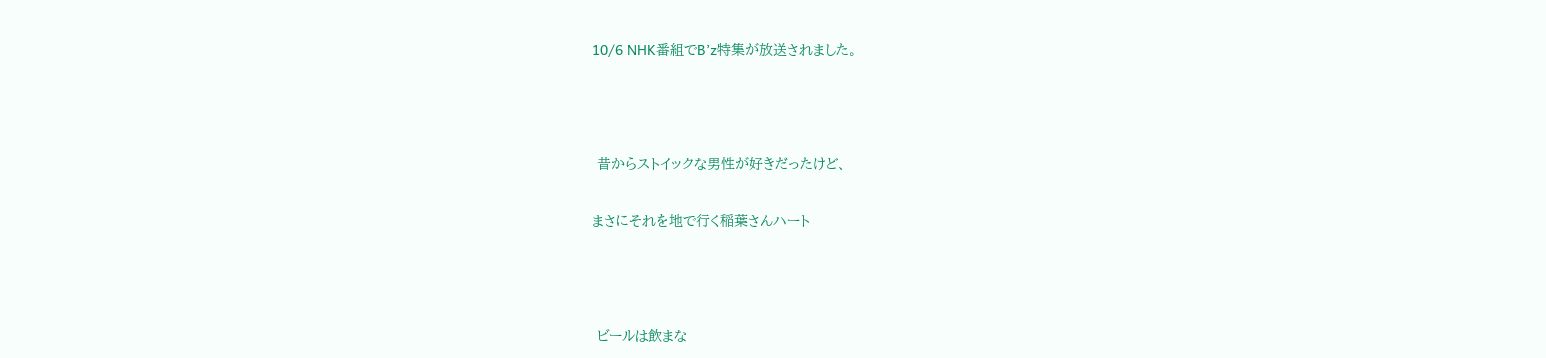10/6 NHK番組でB’z特集が放送されました。



 昔からストイックな男性が好きだったけど、

まさにそれを地で行く稲葉さんハート



 ビールは飲まな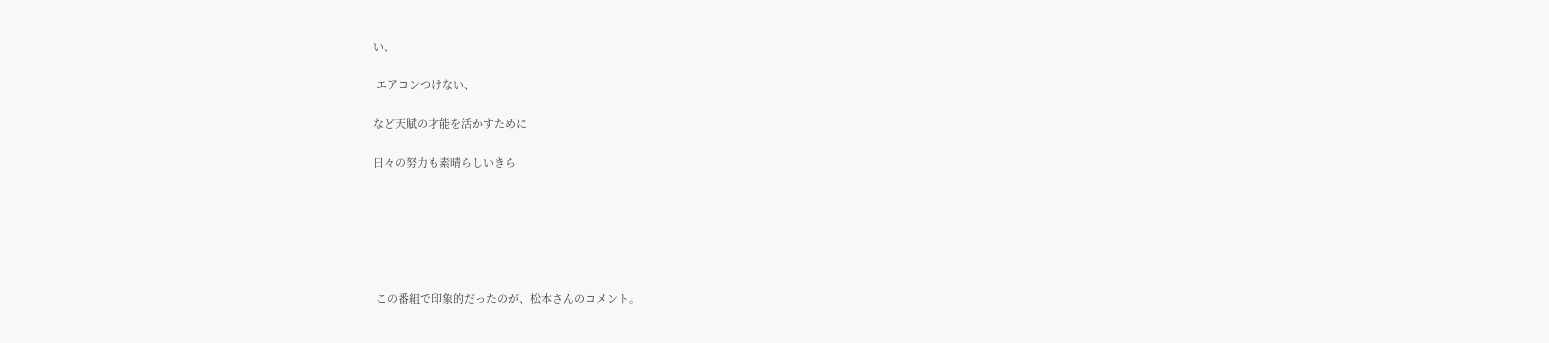い、

 エアコンつけない、

など天賦の才能を活かすために

日々の努力も素晴らしいきら






 この番組で印象的だったのが、松本さんのコメント。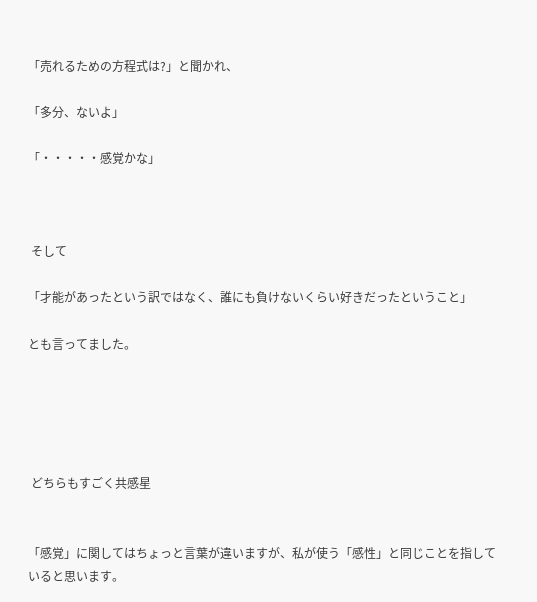「売れるための方程式は?」と聞かれ、

「多分、ないよ」

「・・・・・感覚かな」



 そして

「才能があったという訳ではなく、誰にも負けないくらい好きだったということ」

とも言ってました。





 どちらもすごく共感星


「感覚」に関してはちょっと言葉が違いますが、私が使う「感性」と同じことを指していると思います。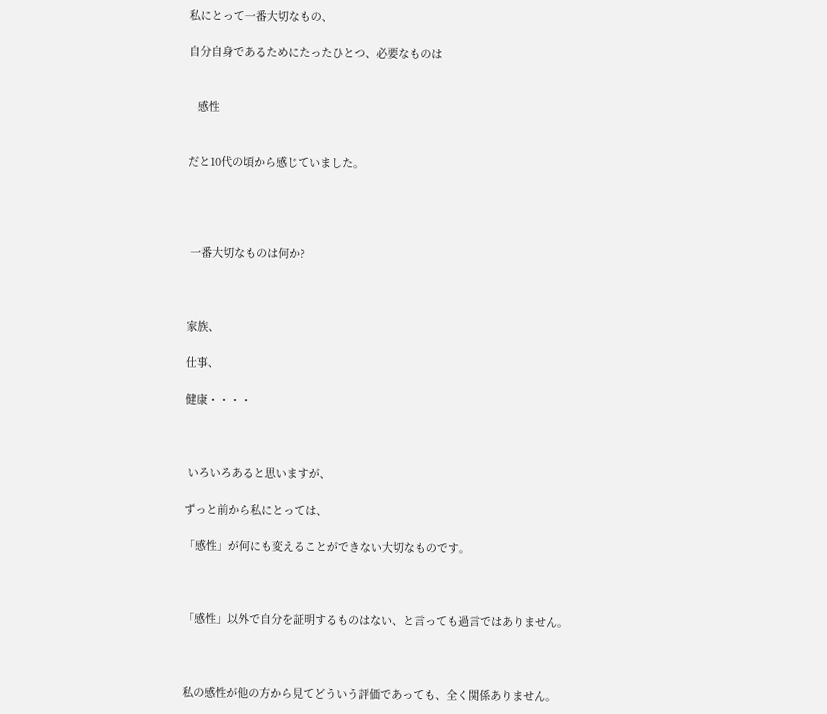私にとって一番大切なもの、

自分自身であるためにたったひとつ、必要なものは


   感性


だと10代の頃から感じていました。




 一番大切なものは何か?



家族、

仕事、

健康・・・・



 いろいろあると思いますが、

ずっと前から私にとっては、

「感性」が何にも変えることができない大切なものです。



「感性」以外で自分を証明するものはない、と言っても過言ではありません。



私の感性が他の方から見てどういう評価であっても、全く関係ありません。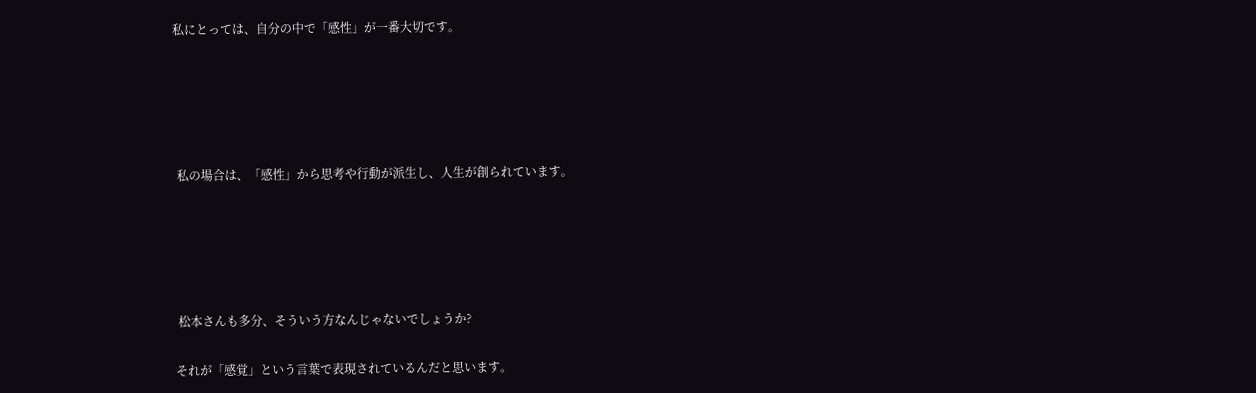私にとっては、自分の中で「感性」が一番大切です。





 私の場合は、「感性」から思考や行動が派生し、人生が創られています。





 松本さんも多分、そういう方なんじゃないでしょうか?

それが「感覚」という言葉で表現されているんだと思います。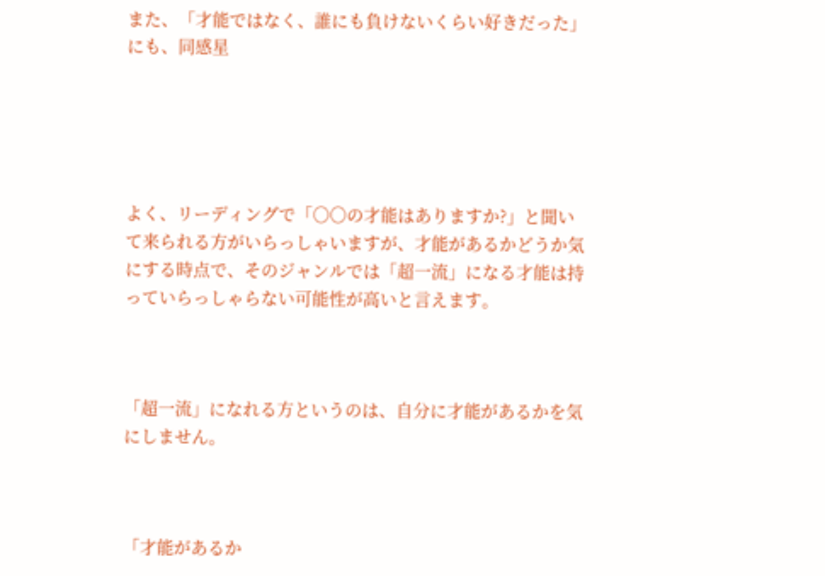また、「才能ではなく、誰にも負けないくらい好きだった」にも、同感星





よく、リーディングで「○○の才能はありますか?」と聞いて来られる方がいらっしゃいますが、才能があるかどうか気にする時点で、そのジャンルでは「超一流」になる才能は持っていらっしゃらない可能性が高いと言えます。



「超一流」になれる方というのは、自分に才能があるかを気にしません。



「才能があるか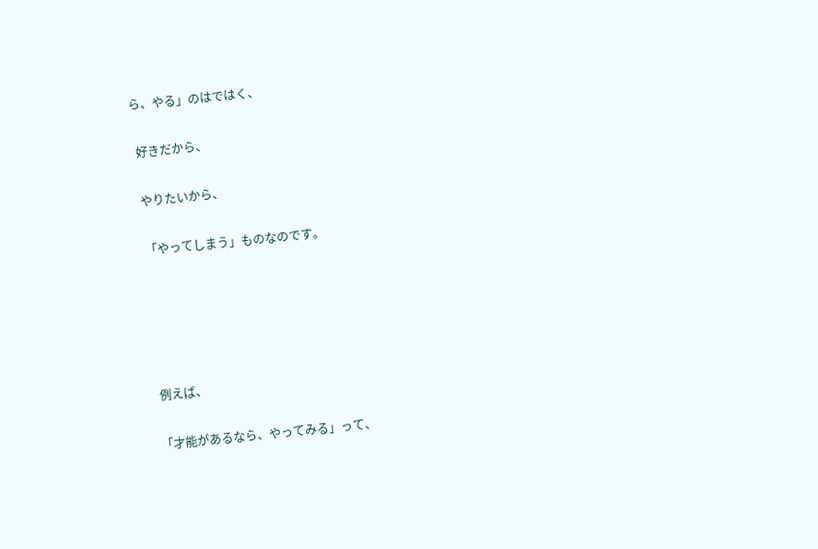ら、やる」のはではく、

 好きだから、

 やりたいから、

 「やってしまう」ものなのです。





 例えば、

「才能があるなら、やってみる」って、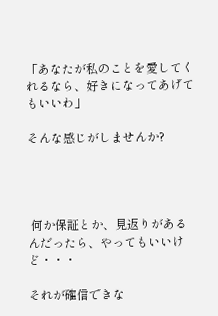「あなたが私のことを愛してくれるなら、好きになってあげてもいいわ」

そんな感じがしませんか?




 何か保証とか、見返りがあるんだったら、やってもいいけど・・・

それが確信できな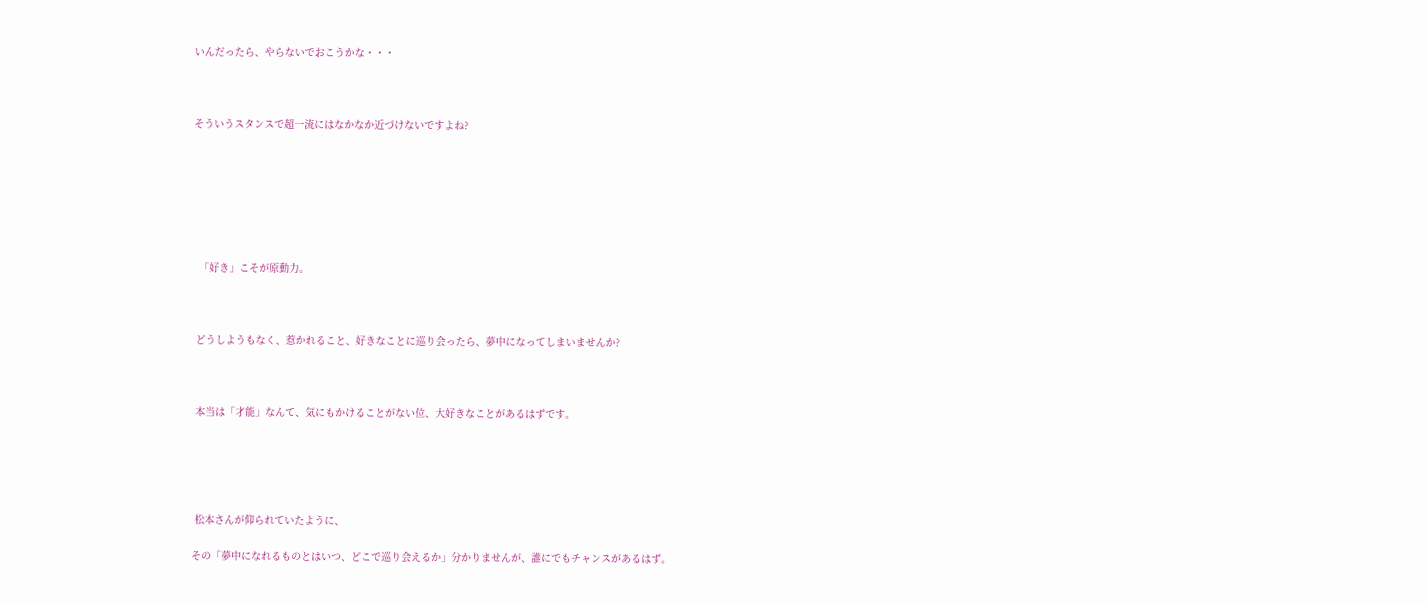いんだったら、やらないでおこうかな・・・



そういうスタンスで超一流にはなかなか近づけないですよね?







  「好き」こそが原動力。



 どうしようもなく、惹かれること、好きなことに巡り会ったら、夢中になってしまいませんか?



 本当は「才能」なんて、気にもかけることがない位、大好きなことがあるはずです。





 松本さんが仰られていたように、

その「夢中になれるものとはいつ、どこで巡り会えるか」分かりませんが、誰にでもチャンスがあるはず。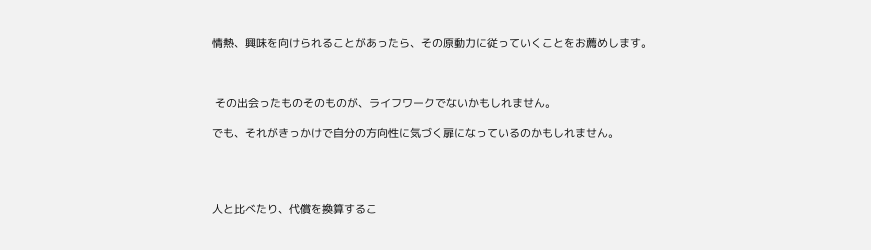情熱、興味を向けられることがあったら、その原動力に従っていくことをお薦めします。



 その出会ったものそのものが、ライフワークでないかもしれません。

でも、それがきっかけで自分の方向性に気づく扉になっているのかもしれません。




人と比べたり、代償を換算するこ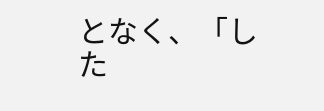となく、「した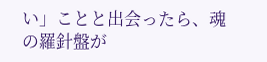い」ことと出会ったら、魂の羅針盤が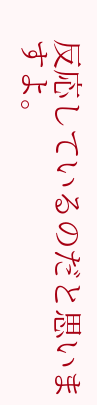反応しているのだと思いますよ。